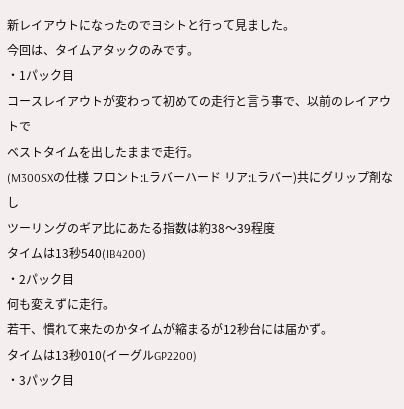新レイアウトになったのでヨシトと行って見ました。
今回は、タイムアタックのみです。
・1パック目
コースレイアウトが変わって初めての走行と言う事で、以前のレイアウトで
ベストタイムを出したままで走行。
(M300SXの仕様 フロント:Lラバーハード リア:Lラバー)共にグリップ剤なし
ツーリングのギア比にあたる指数は約38〜39程度
タイムは13秒540(IB4200)
・2パック目
何も変えずに走行。
若干、慣れて来たのかタイムが縮まるが12秒台には届かず。
タイムは13秒010(イーグルGP2200)
・3パック目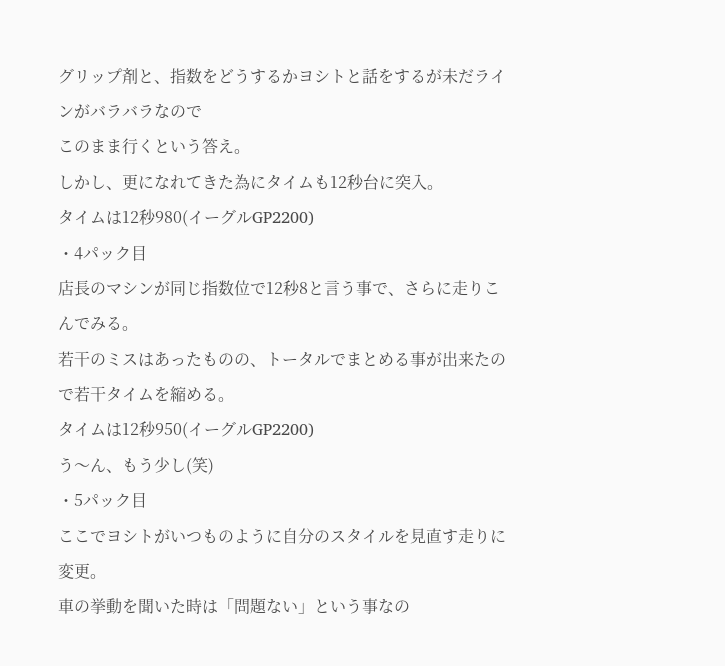グリップ剤と、指数をどうするかヨシトと話をするが未だラインがバラバラなので
このまま行くという答え。
しかし、更になれてきた為にタイムも12秒台に突入。
タイムは12秒980(イーグルGP2200)
・4パック目
店長のマシンが同じ指数位で12秒8と言う事で、さらに走りこんでみる。
若干のミスはあったものの、トータルでまとめる事が出来たので若干タイムを縮める。
タイムは12秒950(イーグルGP2200)
う〜ん、もう少し(笑)
・5パック目
ここでヨシトがいつものように自分のスタイルを見直す走りに変更。
車の挙動を聞いた時は「問題ない」という事なの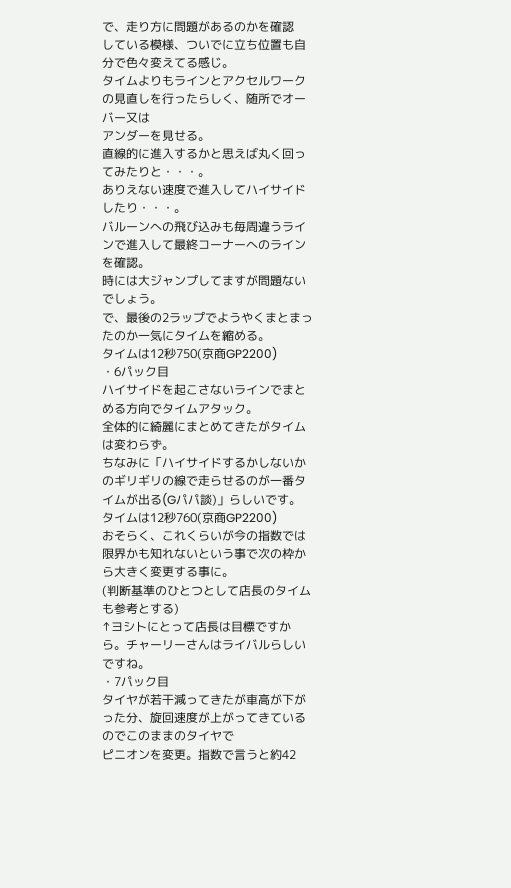で、走り方に問題があるのかを確認
している模様、ついでに立ち位置も自分で色々変えてる感じ。
タイムよりもラインとアクセルワークの見直しを行ったらしく、随所でオーバー又は
アンダーを見せる。
直線的に進入するかと思えば丸く回ってみたりと・・・。
ありえない速度で進入してハイサイドしたり・・・。
バルーンへの飛び込みも毎周違うラインで進入して最終コーナーへのラインを確認。
時には大ジャンプしてますが問題ないでしょう。
で、最後の2ラップでようやくまとまったのか一気にタイムを縮める。
タイムは12秒750(京商GP2200)
・6パック目
ハイサイドを起こさないラインでまとめる方向でタイムアタック。
全体的に綺麗にまとめてきたがタイムは変わらず。
ちなみに「ハイサイドするかしないかのギリギリの線で走らせるのが一番タイムが出る(Gパパ談)」らしいです。
タイムは12秒760(京商GP2200)
おそらく、これくらいが今の指数では限界かも知れないという事で次の枠から大きく変更する事に。
(判断基準のひとつとして店長のタイムも参考とする)
↑ヨシトにとって店長は目標ですから。チャーリーさんはライバルらしいですね。
・7パック目
タイヤが若干減ってきたが車高が下がった分、旋回速度が上がってきているのでこのままのタイヤで
ピニオンを変更。指数で言うと約42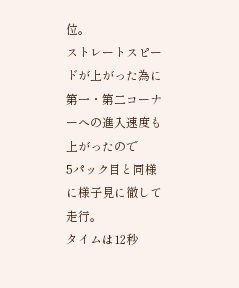位。
ストレートスピードが上がった為に第一・第二コーナーへの進入速度も上がったので
5パック目と同様に様子見に徹して走行。
タイムは12秒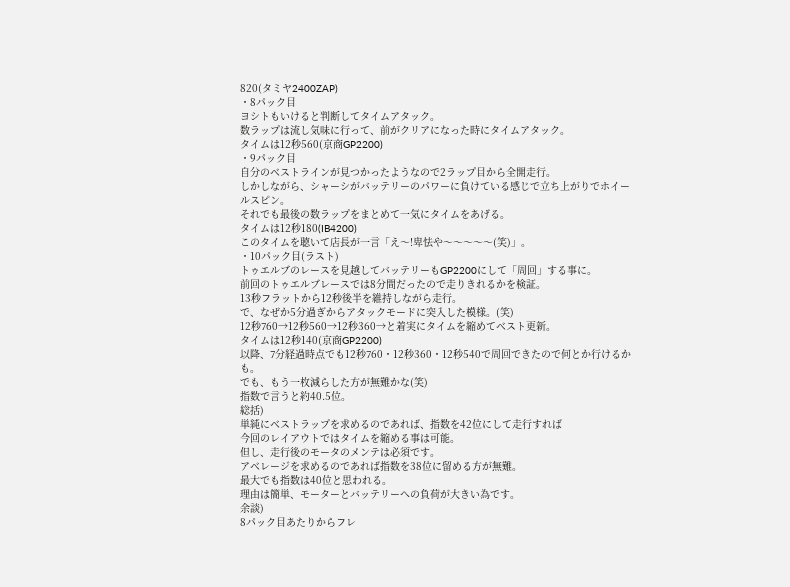820(タミヤ2400ZAP)
・8パック目
ヨシトもいけると判断してタイムアタック。
数ラップは流し気味に行って、前がクリアになった時にタイムアタック。
タイムは12秒560(京商GP2200)
・9パック目
自分のベストラインが見つかったようなので2ラップ目から全開走行。
しかしながら、シャーシがバッテリーのパワーに負けている感じで立ち上がりでホイールスピン。
それでも最後の数ラップをまとめて一気にタイムをあげる。
タイムは12秒180(IB4200)
このタイムを聴いて店長が一言「え〜!卑怯や〜〜〜〜〜(笑)」。
・10パック目(ラスト)
トゥエルブのレースを見越してバッテリーもGP2200にして「周回」する事に。
前回のトゥエルブレースでは8分間だったので走りきれるかを検証。
13秒フラットから12秒後半を維持しながら走行。
で、なぜか5分過ぎからアタックモードに突入した模様。(笑)
12秒760→12秒560→12秒360→と着実にタイムを縮めてベスト更新。
タイムは12秒140(京商GP2200)
以降、7分経過時点でも12秒760・12秒360・12秒540で周回できたので何とか行けるかも。
でも、もう一枚減らした方が無難かな(笑)
指数で言うと約40.5位。
総括)
単純にベストラップを求めるのであれば、指数を42位にして走行すれば
今回のレイアウトではタイムを縮める事は可能。
但し、走行後のモータのメンテは必須です。
アベレージを求めるのであれば指数を38位に留める方が無難。
最大でも指数は40位と思われる。
理由は簡単、モーターとバッテリーへの負荷が大きい為です。
余談)
8パック目あたりからフレ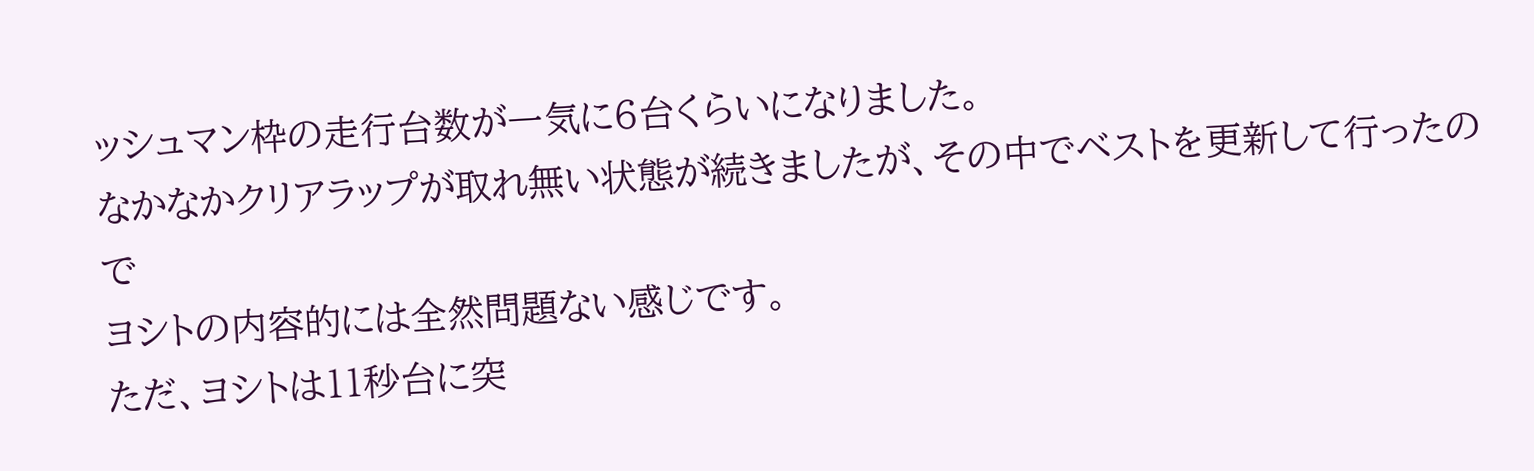ッシュマン枠の走行台数が一気に6台くらいになりました。
なかなかクリアラップが取れ無い状態が続きましたが、その中でベストを更新して行ったので
ヨシトの内容的には全然問題ない感じです。
ただ、ヨシトは11秒台に突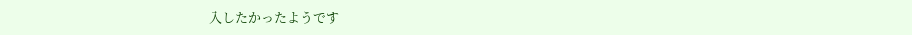入したかったようです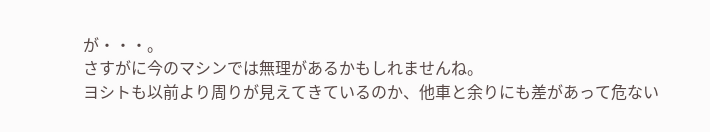が・・・。
さすがに今のマシンでは無理があるかもしれませんね。
ヨシトも以前より周りが見えてきているのか、他車と余りにも差があって危ない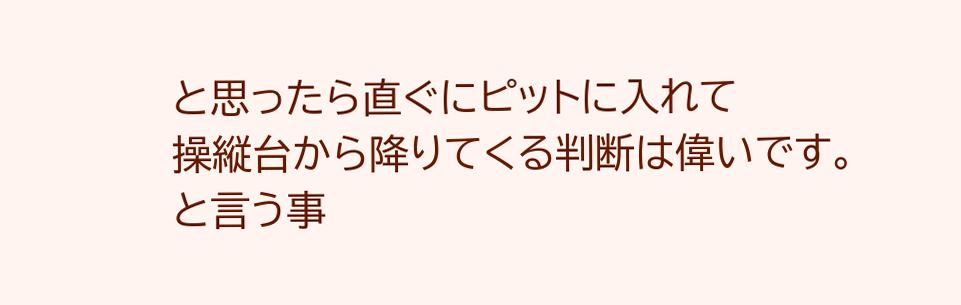と思ったら直ぐにピットに入れて
操縦台から降りてくる判断は偉いです。
と言う事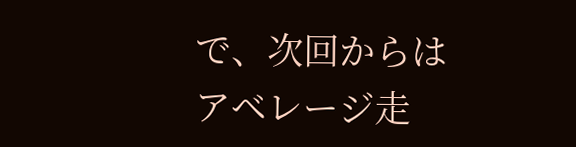で、次回からはアベレージ走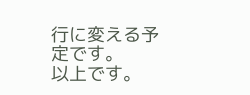行に変える予定です。
以上です。